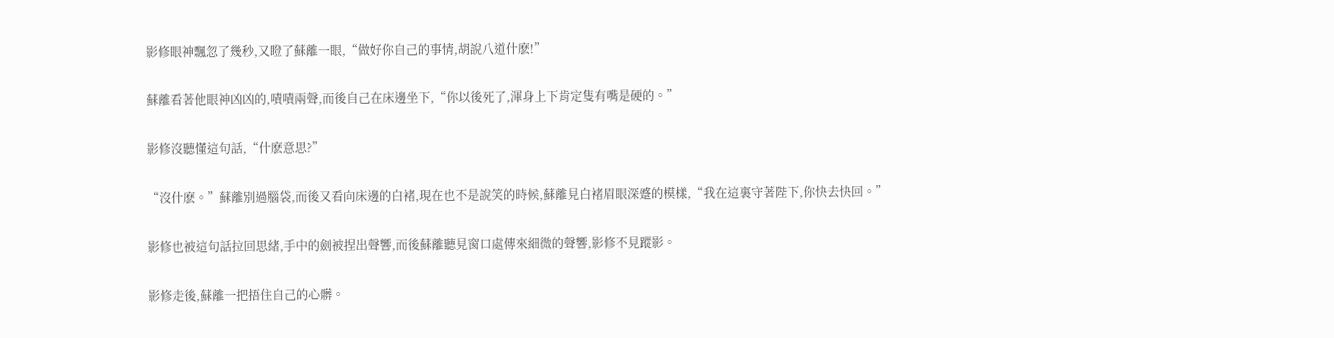影修眼神飄忽了幾秒,又瞪了蘇離一眼,“做好你自己的事情,胡說八道什麽!”

蘇離看著他眼神凶凶的,嘖嘖兩聲,而後自己在床邊坐下,“你以後死了,渾身上下肯定隻有嘴是硬的。”

影修沒聽懂這句話,“什麽意思?”

“沒什麽。”蘇離別過腦袋,而後又看向床邊的白褚,現在也不是說笑的時候,蘇離見白褚眉眼深蹙的模樣,“我在這裏守著陛下,你快去快回。”

影修也被這句話拉回思緒,手中的劍被捏出聲響,而後蘇離聽見窗口處傳來細微的聲響,影修不見蹤影。

影修走後,蘇離一把捂住自己的心髒。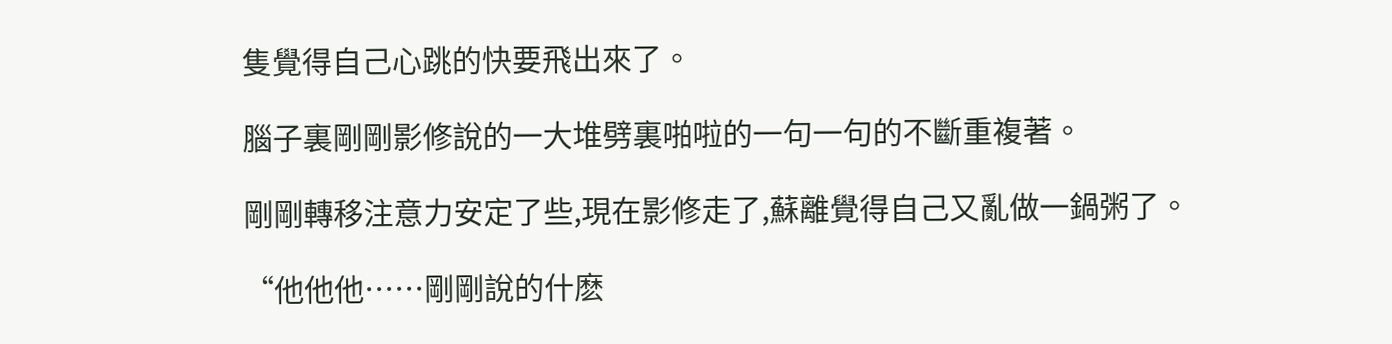隻覺得自己心跳的快要飛出來了。

腦子裏剛剛影修說的一大堆劈裏啪啦的一句一句的不斷重複著。

剛剛轉移注意力安定了些,現在影修走了,蘇離覺得自己又亂做一鍋粥了。

“他他他……剛剛說的什麽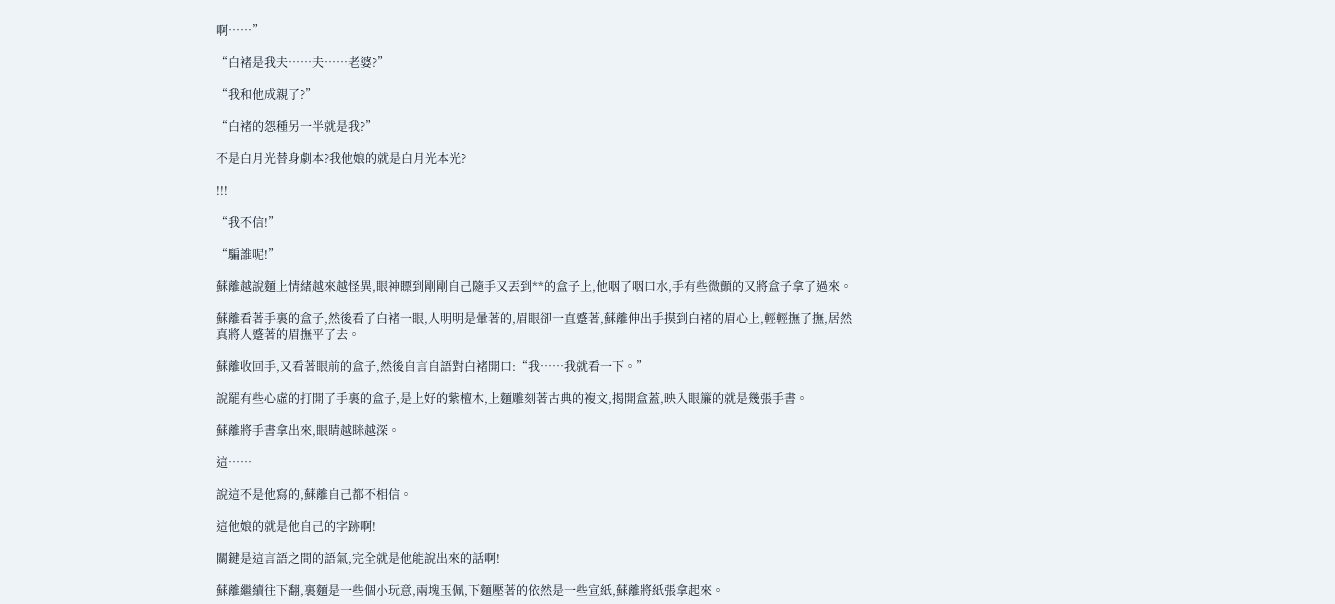啊……”

“白褚是我夫……夫……老婆?”

“我和他成親了?”

“白褚的怨種另一半就是我?”

不是白月光替身劇本?我他娘的就是白月光本光?

!!!

“我不信!”

“騙誰呢!”

蘇離越說麵上情緒越來越怪異,眼神瞟到剛剛自己隨手又丟到**的盒子上,他咽了咽口水,手有些微顫的又將盒子拿了過來。

蘇離看著手裏的盒子,然後看了白褚一眼,人明明是暈著的,眉眼卻一直蹙著,蘇離伸出手摸到白褚的眉心上,輕輕撫了撫,居然真將人蹙著的眉撫平了去。

蘇離收回手,又看著眼前的盒子,然後自言自語對白褚開口:“我……我就看一下。”

說罷有些心虛的打開了手裏的盒子,是上好的紫檀木,上麵雕刻著古典的複文,揭開盒蓋,映入眼簾的就是幾張手書。

蘇離將手書拿出來,眼睛越眯越深。

這……

說這不是他寫的,蘇離自己都不相信。

這他娘的就是他自己的字跡啊!

關鍵是這言語之間的語氣,完全就是他能說出來的話啊!

蘇離繼續往下翻,裏麵是一些個小玩意,兩塊玉佩,下麵壓著的依然是一些宣紙,蘇離將紙張拿起來。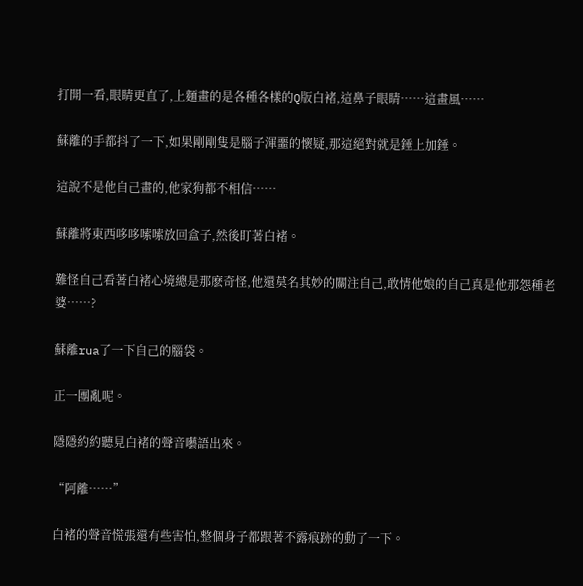打開一看,眼睛更直了,上麵畫的是各種各樣的Q版白褚,這鼻子眼睛……這畫風……

蘇離的手都抖了一下,如果剛剛隻是腦子渾噩的懷疑,那這絕對就是錘上加錘。

這說不是他自己畫的,他家狗都不相信……

蘇離將東西哆哆嗦嗦放回盒子,然後盯著白褚。

難怪自己看著白褚心境總是那麽奇怪,他還莫名其妙的關注自己,敢情他娘的自己真是他那怨種老婆……?

蘇離rua了一下自己的腦袋。

正一團亂呢。

隱隱約約聽見白褚的聲音囈語出來。

“阿離……”

白褚的聲音慌張還有些害怕,整個身子都跟著不露痕跡的動了一下。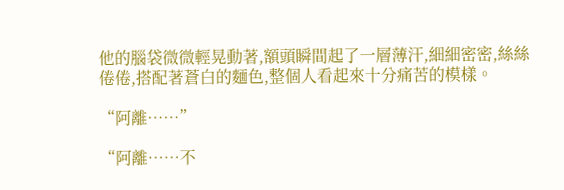他的腦袋微微輕晃動著,額頭瞬間起了一層薄汗,細細密密,絲絲倦倦,搭配著蒼白的麵色,整個人看起來十分痛苦的模樣。

“阿離……”

“阿離……不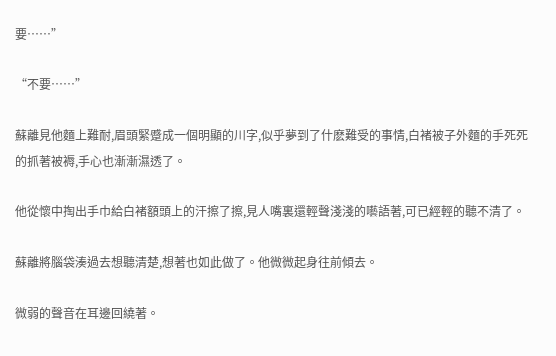要……”

“不要……”

蘇離見他麵上難耐,眉頭緊蹙成一個明顯的川字,似乎夢到了什麽難受的事情,白褚被子外麵的手死死的抓著被褥,手心也漸漸濕透了。

他從懷中掏出手巾給白褚額頭上的汗擦了擦,見人嘴裏還輕聲淺淺的囈語著,可已經輕的聽不清了。

蘇離將腦袋湊過去想聽清楚,想著也如此做了。他微微起身往前傾去。

微弱的聲音在耳邊回繞著。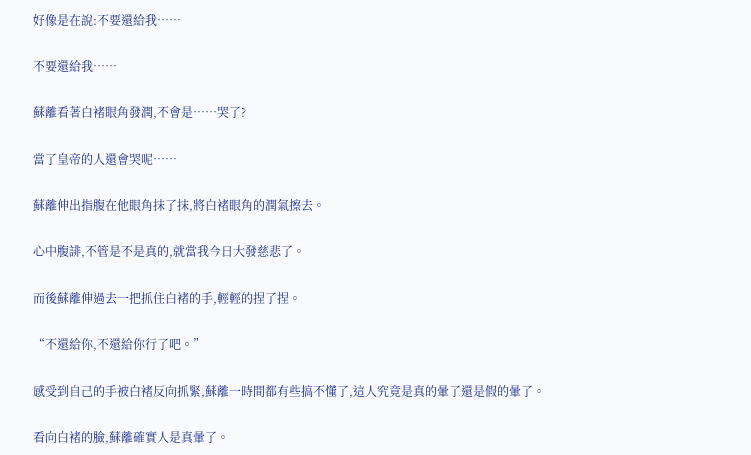好像是在說:不要還給我……

不要還給我……

蘇離看著白褚眼角發潤,不會是……哭了?

當了皇帝的人還會哭呢……

蘇離伸出指腹在他眼角抹了抹,將白褚眼角的潤氣擦去。

心中腹誹,不管是不是真的,就當我今日大發慈悲了。

而後蘇離伸過去一把抓住白褚的手,輕輕的捏了捏。

“不還給你,不還給你行了吧。”

感受到自己的手被白褚反向抓緊,蘇離一時間都有些搞不懂了,這人究竟是真的暈了還是假的暈了。

看向白褚的臉,蘇離確實人是真暈了。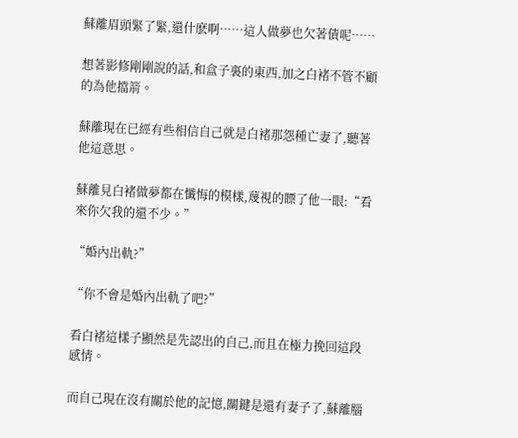蘇離眉頭緊了緊,還什麽啊……這人做夢也欠著債呢……

想著影修剛剛說的話,和盒子裏的東西,加之白褚不管不顧的為他擋箭。

蘇離現在已經有些相信自己就是白褚那怨種亡妻了,聽著他這意思。

蘇離見白褚做夢都在懺悔的模樣,蔑視的瞟了他一眼:“看來你欠我的還不少。”

“婚內出軌?”

“你不會是婚內出軌了吧?”

看白褚這樣子顯然是先認出的自己,而且在極力挽回這段感情。

而自己現在沒有關於他的記憶,關鍵是還有妻子了,蘇離腦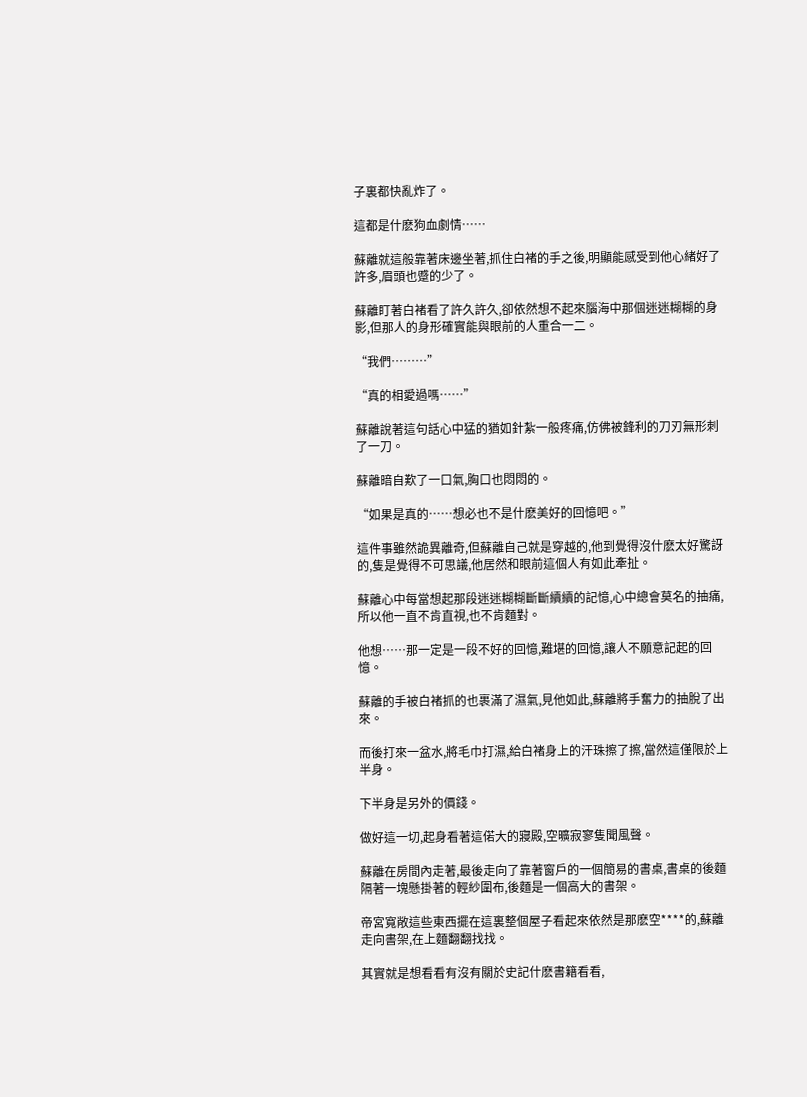子裏都快亂炸了。

這都是什麽狗血劇情……

蘇離就這般靠著床邊坐著,抓住白褚的手之後,明顯能感受到他心緒好了許多,眉頭也蹙的少了。

蘇離盯著白褚看了許久許久,卻依然想不起來腦海中那個迷迷糊糊的身影,但那人的身形確實能與眼前的人重合一二。

“我們………”

“真的相愛過嗎……”

蘇離說著這句話心中猛的猶如針紮一般疼痛,仿佛被鋒利的刀刃無形刺了一刀。

蘇離暗自歎了一口氣,胸口也悶悶的。

“如果是真的……想必也不是什麽美好的回憶吧。”

這件事雖然詭異離奇,但蘇離自己就是穿越的,他到覺得沒什麽太好驚訝的,隻是覺得不可思議,他居然和眼前這個人有如此牽扯。

蘇離心中每當想起那段迷迷糊糊斷斷續續的記憶,心中總會莫名的抽痛,所以他一直不肯直視,也不肯麵對。

他想……那一定是一段不好的回憶,難堪的回憶,讓人不願意記起的回憶。

蘇離的手被白褚抓的也裹滿了濕氣,見他如此,蘇離將手奮力的抽脫了出來。

而後打來一盆水,將毛巾打濕,給白褚身上的汗珠擦了擦,當然這僅限於上半身。

下半身是另外的價錢。

做好這一切,起身看著這偌大的寢殿,空曠寂寥隻聞風聲。

蘇離在房間內走著,最後走向了靠著窗戶的一個簡易的書桌,書桌的後麵隔著一塊懸掛著的輕紗圍布,後麵是一個高大的書架。

帝宮寬敞這些東西擺在這裏整個屋子看起來依然是那麽空****的,蘇離走向書架,在上麵翻翻找找。

其實就是想看看有沒有關於史記什麽書籍看看,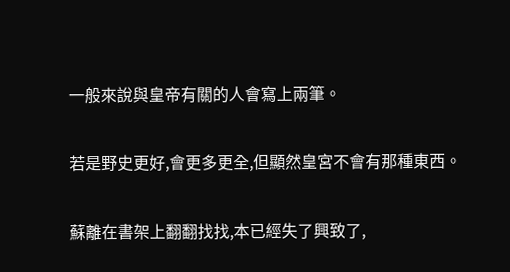一般來說與皇帝有關的人會寫上兩筆。

若是野史更好,會更多更全,但顯然皇宮不會有那種東西。

蘇離在書架上翻翻找找,本已經失了興致了,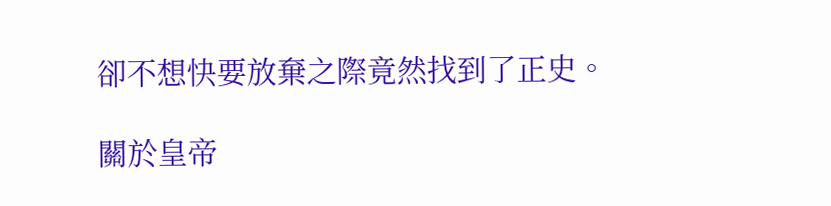卻不想快要放棄之際竟然找到了正史。

關於皇帝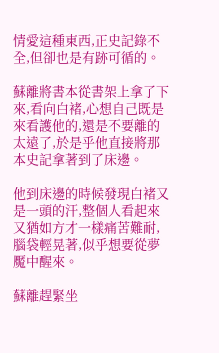情愛這種東西,正史記錄不全,但卻也是有跡可循的。

蘇離將書本從書架上拿了下來,看向白褚,心想自己既是來看護他的,還是不要離的太遠了,於是乎他直接將那本史記拿著到了床邊。

他到床邊的時候發現白褚又是一頭的汗,整個人看起來又猶如方才一樣痛苦難耐,腦袋輕晃著,似乎想要從夢魘中醒來。

蘇離趕緊坐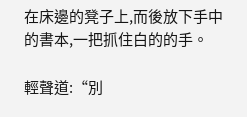在床邊的凳子上,而後放下手中的書本,一把抓住白的的手。

輕聲道:“別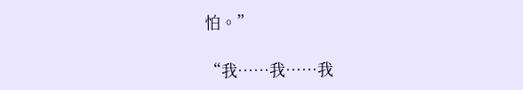怕。”

“我……我……我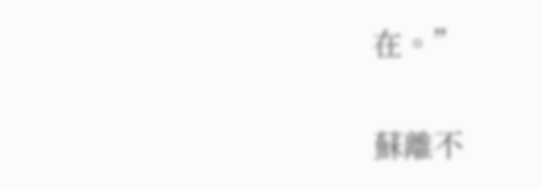在。”

蘇離不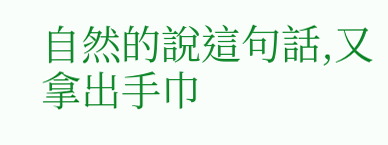自然的說這句話,又拿出手巾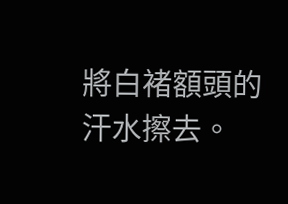將白褚額頭的汗水擦去。